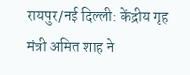रायपुर/नई दिल्ली: केंद्रीय गृह मंत्री अमित शाह ने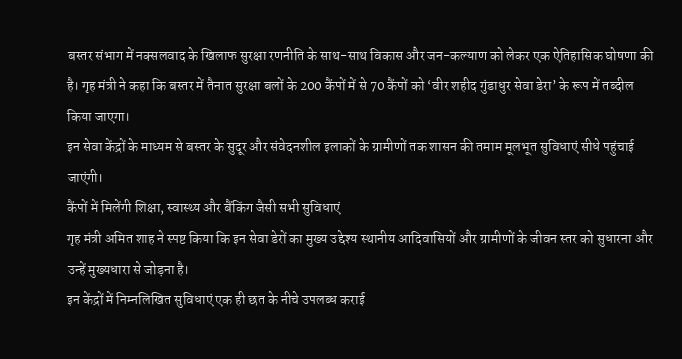बस्तर संभाग में नक्सलवाद के खिलाफ सुरक्षा रणनीति के साथ-साथ विकास और जन-कल्याण को लेकर एक ऐतिहासिक घोषणा की है। गृह मंत्री ने कहा कि बस्तर में तैनात सुरक्षा बलों के 200 कैंपों में से 70 कैंपों को ‘वीर शहीद गुंडाधुर सेवा डेरा’ के रूप में तब्दील किया जाएगा।
इन सेवा केंद्रों के माध्यम से बस्तर के सुदूर और संवेदनशील इलाकों के ग्रामीणों तक शासन की तमाम मूलभूत सुविधाएं सीधे पहुंचाई जाएंगी।
कैंपों में मिलेंगी शिक्षा, स्वास्थ्य और बैंकिंग जैसी सभी सुविधाएं
गृह मंत्री अमित शाह ने स्पष्ट किया कि इन सेवा डेरों का मुख्य उद्देश्य स्थानीय आदिवासियों और ग्रामीणों के जीवन स्तर को सुधारना और उन्हें मुख्यधारा से जोड़ना है।
इन केंद्रों में निम्नलिखित सुविधाएं एक ही छत के नीचे उपलब्ध कराई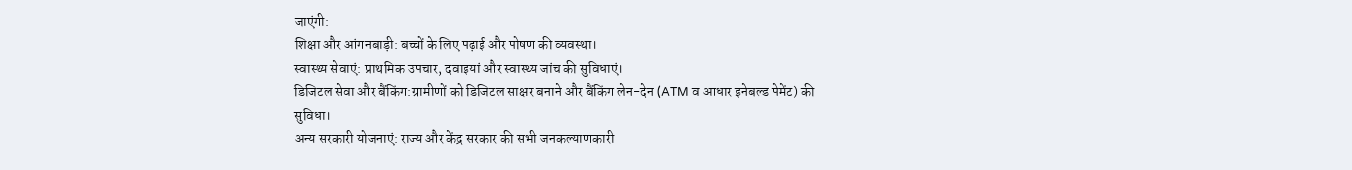जाएंगी:
शिक्षा और आंगनबाड़ी: बच्चों के लिए पढ़ाई और पोषण की व्यवस्था।
स्वास्थ्य सेवाएं: प्राथमिक उपचार, दवाइयां और स्वास्थ्य जांच की सुविधाएं।
डिजिटल सेवा और बैंकिंग:ग्रामीणों को डिजिटल साक्षर बनाने और बैंकिंग लेन-देन (ATM व आधार इनेबल्ड पेमेंट) की सुविधा।
अन्य सरकारी योजनाएं: राज्य और केंद्र सरकार की सभी जनकल्याणकारी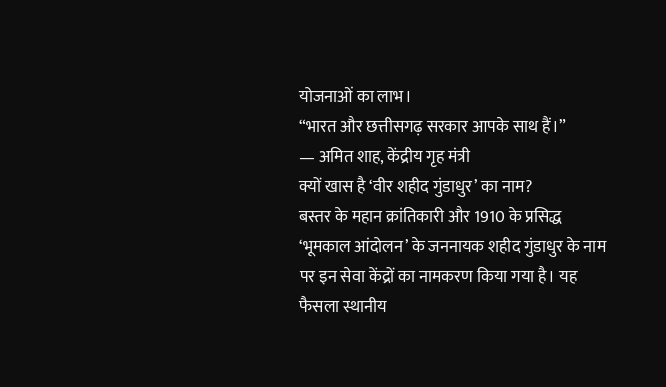योजनाओं का लाभ।
“भारत और छत्तीसगढ़ सरकार आपके साथ हैं।”
— अमित शाह, केंद्रीय गृह मंत्री
क्यों खास है ‘वीर शहीद गुंडाधुर’ का नाम?
बस्तर के महान क्रांतिकारी और 1910 के प्रसिद्ध ‘भूमकाल आंदोलन’ के जननायक शहीद गुंडाधुर के नाम पर इन सेवा केंद्रों का नामकरण किया गया है। यह फैसला स्थानीय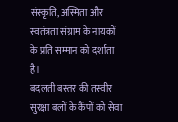संस्कृति, अस्मिता और स्वतंत्रता संग्राम के नायकों के प्रति सम्मान को दर्शाता है।
बदलती बस्तर की तस्वीर
सुरक्षा बलों के कैंपों को सेवा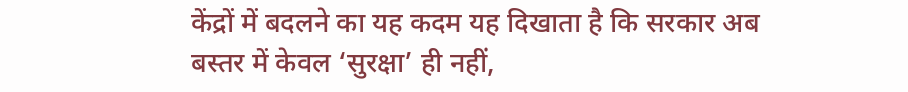केंद्रों में बदलने का यह कदम यह दिखाता है कि सरकार अब बस्तर में केवल ‘सुरक्षा’ ही नहीं,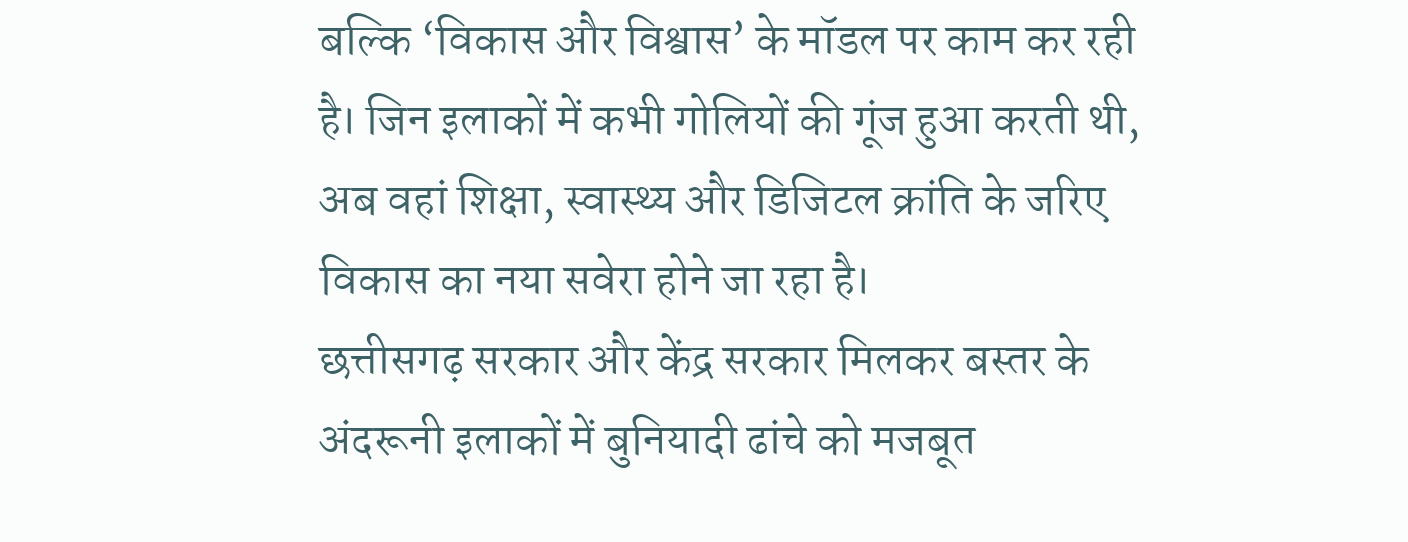बल्कि ‘विकास और विश्वास’ के मॉडल पर काम कर रही है। जिन इलाकों में कभी गोलियों की गूंज हुआ करती थी, अब वहां शिक्षा, स्वास्थ्य और डिजिटल क्रांति के जरिए विकास का नया सवेरा होने जा रहा है।
छत्तीसगढ़ सरकार और केंद्र सरकार मिलकर बस्तर के अंदरूनी इलाकों में बुनियादी ढांचे को मजबूत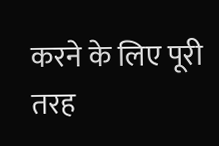करने के लिए पूरी तरह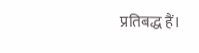प्रतिबद्ध हैं।